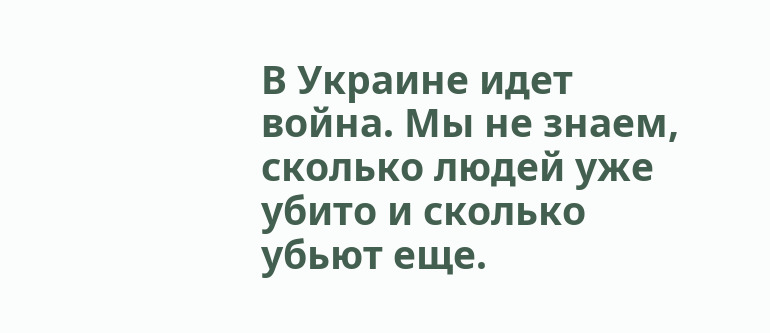В Украине идет война. Мы не знаем, сколько людей уже убито и сколько убьют еще.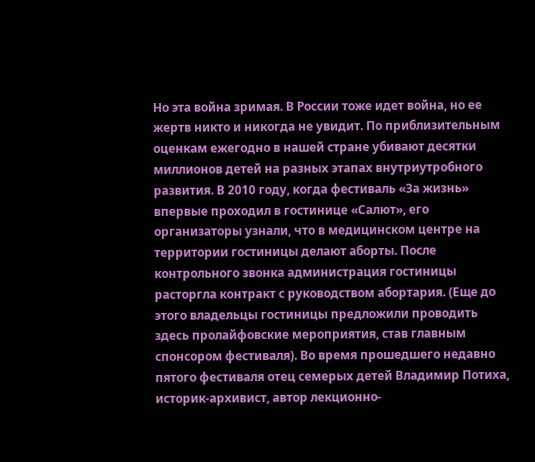Но эта война зримая. В России тоже идет война, но ее жертв никто и никогда не увидит. По приблизительным оценкам ежегодно в нашей стране убивают десятки миллионов детей на разных этапах внутриутробного развития. В 2010 году, когда фестиваль «За жизнь» впервые проходил в гостинице «Салют», его организаторы узнали, что в медицинском центре на территории гостиницы делают аборты. После контрольного звонка администрация гостиницы расторгла контракт с руководством абортария. (Еще до этого владельцы гостиницы предложили проводить здесь пролайфовские мероприятия, став главным спонсором фестиваля). Во время прошедшего недавно пятого фестиваля отец семерых детей Владимир Потиха, историк-архивист, автор лекционно-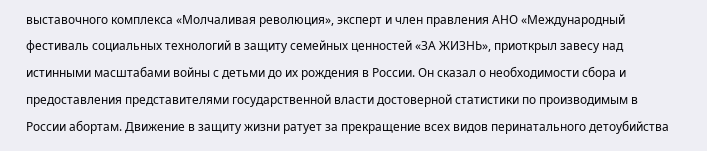выставочного комплекса «Молчаливая революция», эксперт и член правления АНО «Международный фестиваль социальных технологий в защиту семейных ценностей «ЗА ЖИЗНЬ», приоткрыл завесу над истинными масштабами войны с детьми до их рождения в России. Он сказал о необходимости сбора и предоставления представителями государственной власти достоверной статистики по производимым в России абортам. Движение в защиту жизни ратует за прекращение всех видов перинатального детоубийства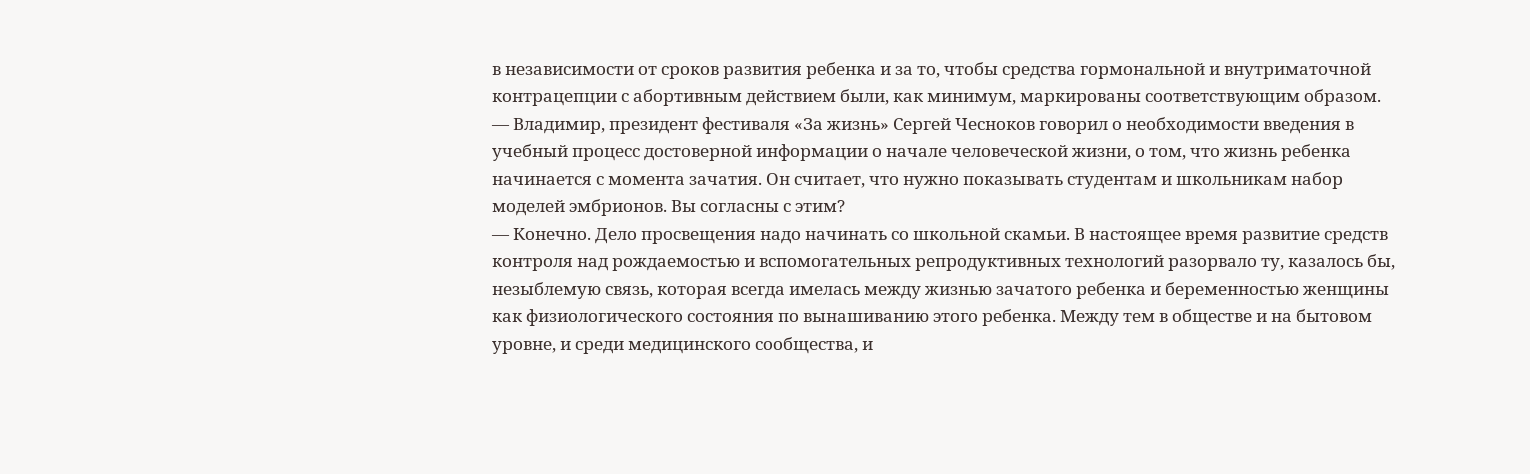в независимости от сроков развития ребенка и за то, чтобы средства гормональной и внутриматочной контрацепции с абортивным действием были, как минимум, маркированы соответствующим образом.
— Владимир, президент фестиваля «За жизнь» Сергей Чесноков говорил о необходимости введения в учебный процесс достоверной информации о начале человеческой жизни, о том, что жизнь ребенка начинается с момента зачатия. Он считает, что нужно показывать студентам и школьникам набор моделей эмбрионов. Вы согласны с этим?
— Конечно. Дело просвещения надо начинать со школьной скамьи. В настоящее время развитие средств контроля над рождаемостью и вспомогательных репродуктивных технологий разорвало ту, казалось бы, незыблемую связь, которая всегда имелась между жизнью зачатого ребенка и беременностью женщины как физиологического состояния по вынашиванию этого ребенка. Между тем в обществе и на бытовом уровне, и среди медицинского сообщества, и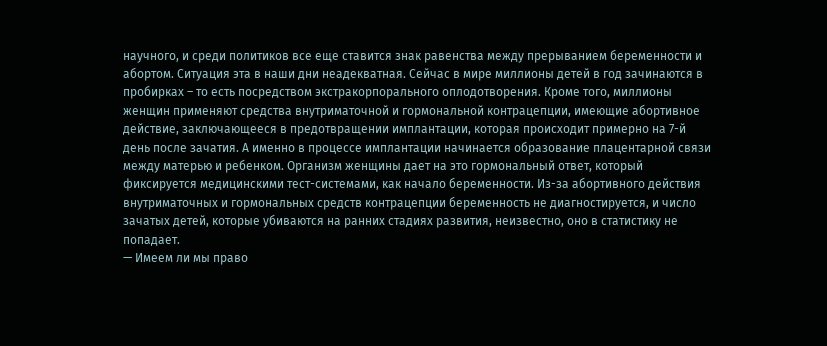научного, и среди политиков все еще ставится знак равенства между прерыванием беременности и абортом. Ситуация эта в наши дни неадекватная. Сейчас в мире миллионы детей в год зачинаются в пробирках – то есть посредством экстракорпорального оплодотворения. Кроме того, миллионы женщин применяют средства внутриматочной и гормональной контрацепции, имеющие абортивное действие, заключающееся в предотвращении имплантации, которая происходит примерно на 7-й день после зачатия. А именно в процессе имплантации начинается образование плацентарной связи между матерью и ребенком. Организм женщины дает на это гормональный ответ, который фиксируется медицинскими тест-системами, как начало беременности. Из-за абортивного действия внутриматочных и гормональных средств контрацепции беременность не диагностируется, и число зачатых детей, которые убиваются на ранних стадиях развития, неизвестно, оно в статистику не попадает.
— Имеем ли мы право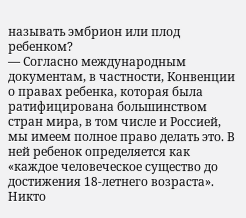называть эмбрион или плод ребенком?
— Согласно международным документам, в частности, Конвенции о правах ребенка, которая была ратифицирована большинством стран мира, в том числе и Россией, мы имеем полное право делать это. В ней ребенок определяется как «каждое человеческое существо до достижения 18-летнего возраста». Никто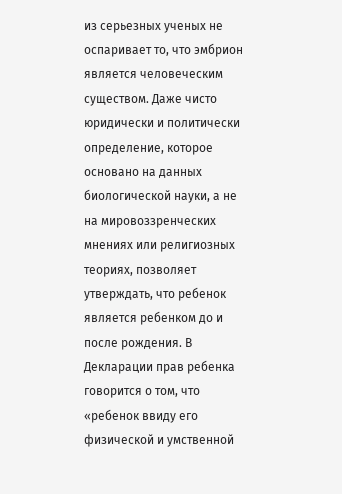из серьезных ученых не оспаривает то, что эмбрион является человеческим существом. Даже чисто юридически и политически определение, которое основано на данных биологической науки, а не на мировоззренческих мнениях или религиозных теориях, позволяет утверждать, что ребенок является ребенком до и после рождения. В Декларации прав ребенка говорится о том, что «ребенок ввиду его физической и умственной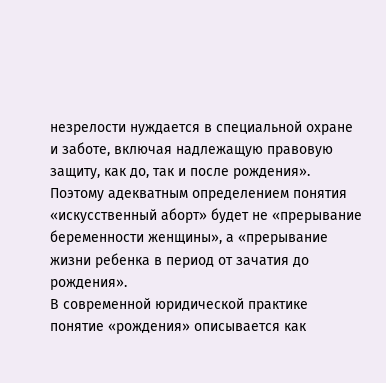незрелости нуждается в специальной охране и заботе, включая надлежащую правовую защиту, как до, так и после рождения». Поэтому адекватным определением понятия «искусственный аборт» будет не «прерывание беременности женщины», а «прерывание жизни ребенка в период от зачатия до рождения».
В современной юридической практике понятие «рождения» описывается как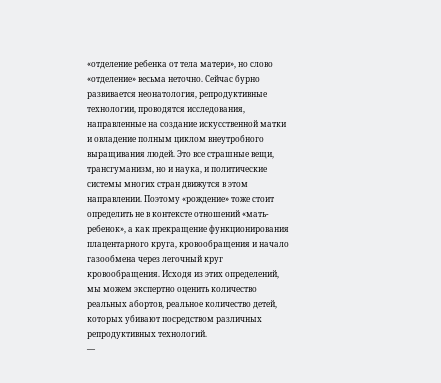«отделение ребенка от тела матери», но слово «отделение» весьма неточно. Сейчас бурно развивается неонатология, репродуктивные технологии, проводятся исследования, направленные на создание искусственной матки и овладение полным циклом внеутробного выращивания людей. Это все страшные вещи, трансгуманизм, но и наука, и политические системы многих стран движутся в этом направлении. Поэтому «рождение» тоже стоит определить не в контексте отношений «мать-ребенок», а как прекращение функционирования плацентарного круга, кровообращения и начало газообмена через легочный круг кровообращения. Исходя из этих определений, мы можем экспертно оценить количество реальных абортов, реальное количество детей, которых убивают посредством различных репродуктивных технологий.
—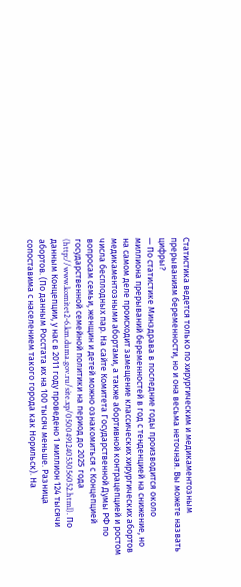Статистика ведется только по хирургическим и медикаментозным прерываниям беременности, но и она весьма неточная. Вы можете назвать цифры?
— По статистике Минздрава в последние годы производится около миллиона прерываний беременностей в год с тенденцией на снижение, но на самом деле происходит замещение классических хирургических абортов медикаментозными абортами, а также абортивной контрацепцией и ростом числа бесплодных пар. На сайте Комитета Государственной Думы РФ по вопросам семьи, женщин и детей можно ознакомиться с Концепцией государственной семейной политики на период до 2025 года (http://www.komitet2-6.km.duma.gov.ru/site.xp/050049124053056052.html). По данным Концепции, у нас в 2011 году проведено 1 миллион 124 тысячи абортов. (По данным Росстата их на 100 тысяч меньше. Разница сопоставима с населением такого города как Норильск). На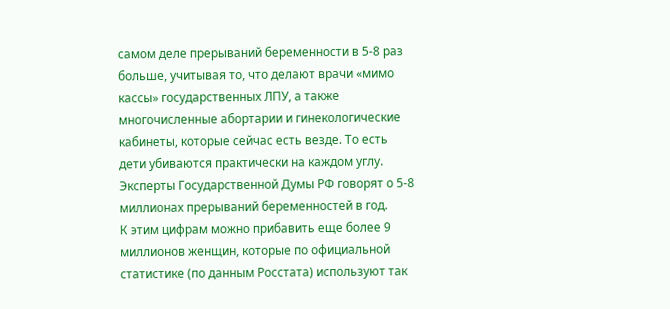самом деле прерываний беременности в 5-8 раз больше, учитывая то, что делают врачи «мимо кассы» государственных ЛПУ, а также многочисленные абортарии и гинекологические кабинеты, которые сейчас есть везде. То есть дети убиваются практически на каждом углу. Эксперты Государственной Думы РФ говорят о 5-8 миллионах прерываний беременностей в год.
К этим цифрам можно прибавить еще более 9 миллионов женщин, которые по официальной статистике (по данным Росстата) используют так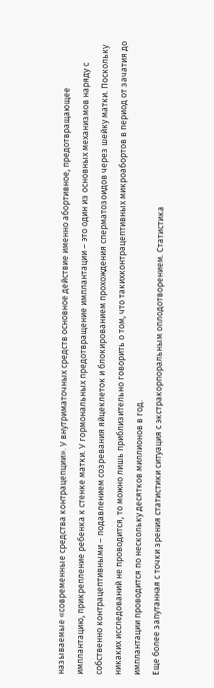называемые «современные средства контрацепции». У внутриматочных средств основное действие именно абортивное, предотвращающее имплантацию, прикрепление ребенка к стенке матки. У гормональных предотвращение имплантации – это один из основных механизмов наряду с собственно контрацептивными – подавлением созревания яйцеклеток и блокированием прохождения сперматозоидов через шейку матки. Поскольку никаких исследований не проводится, то можно лишь приблизительно говорить о том, что такихконтрацептивных микроабортов в период от зачатия до имплантации проводится по нескольку десятков миллионов в год.
Еще более запутанная с точки зрения статистики ситуация с экстракорпоральным оплодотворением. Статистика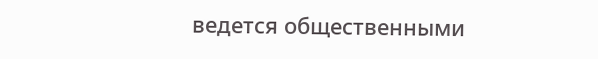ведется общественными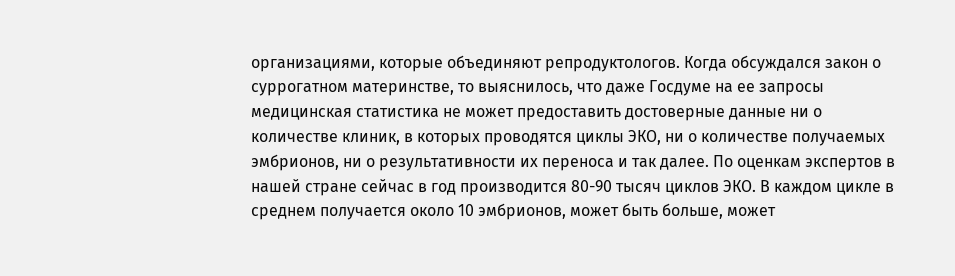организациями, которые объединяют репродуктологов. Когда обсуждался закон о суррогатном материнстве, то выяснилось, что даже Госдуме на ее запросы медицинская статистика не может предоставить достоверные данные ни о количестве клиник, в которых проводятся циклы ЭКО, ни о количестве получаемых эмбрионов, ни о результативности их переноса и так далее. По оценкам экспертов в нашей стране сейчас в год производится 80-90 тысяч циклов ЭКО. В каждом цикле в среднем получается около 10 эмбрионов, может быть больше, может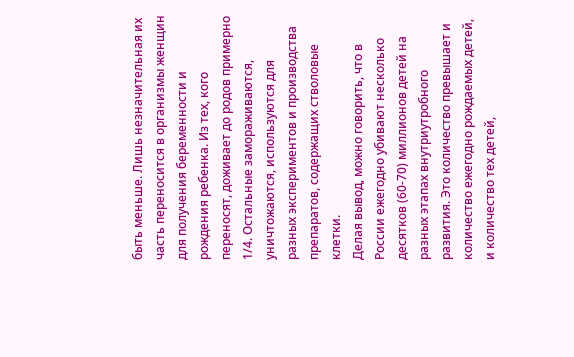быть меньше. Лишь незначительная их часть переносится в организмы женщин для получения беременности и рождения ребенка. Из тех, кого переносят, доживает до родов примерно 1/4. Остальные замораживаются, уничтожаются, используются для разных экспериментов и производства препаратов, содержащих стволовые клетки.
Делая вывод, можно говорить, что в России ежегодно убивают несколько десятков (60-70) миллионов детей на разных этапах внутриутробного развития. Это количество превышает и количество ежегодно рождаемых детей, и количество тех детей,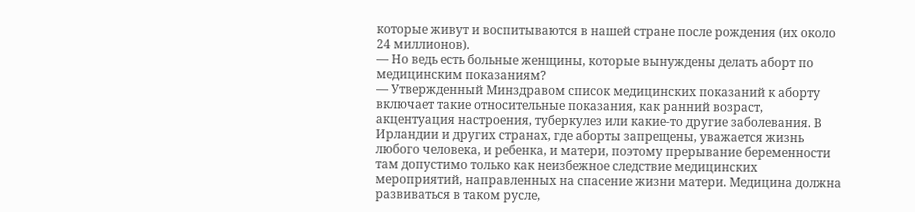которые живут и воспитываются в нашей стране после рождения (их около 24 миллионов).
— Но ведь есть больные женщины, которые вынуждены делать аборт по медицинским показаниям?
— Утвержденный Минздравом список медицинских показаний к аборту включает такие относительные показания, как ранний возраст, акцентуация настроения, туберкулез или какие-то другие заболевания. В Ирландии и других странах, где аборты запрещены, уважается жизнь любого человека, и ребенка, и матери, поэтому прерывание беременности там допустимо только как неизбежное следствие медицинских мероприятий, направленных на спасение жизни матери. Медицина должна развиваться в таком русле,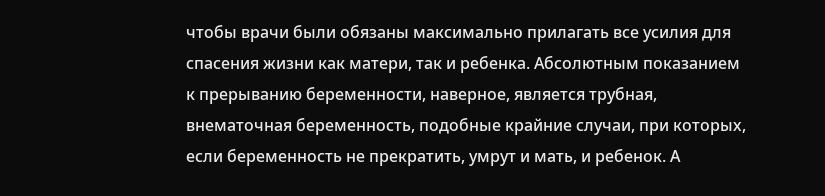чтобы врачи были обязаны максимально прилагать все усилия для спасения жизни как матери, так и ребенка. Абсолютным показанием к прерыванию беременности, наверное, является трубная, внематочная беременность, подобные крайние случаи, при которых, если беременность не прекратить, умрут и мать, и ребенок. А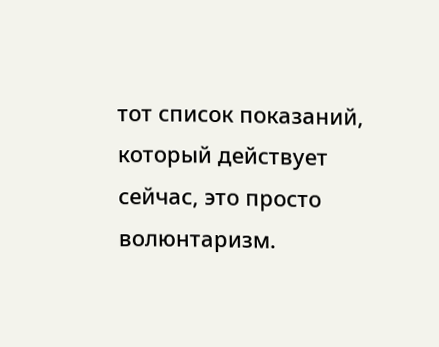тот список показаний, который действует сейчас, это просто волюнтаризм.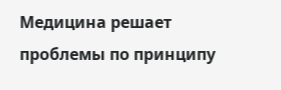Медицина решает проблемы по принципу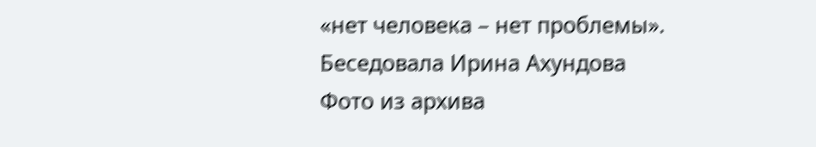«нет человека – нет проблемы».
Беседовала Ирина Ахундова
Фото из архива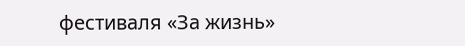фестиваля «За жизнь»